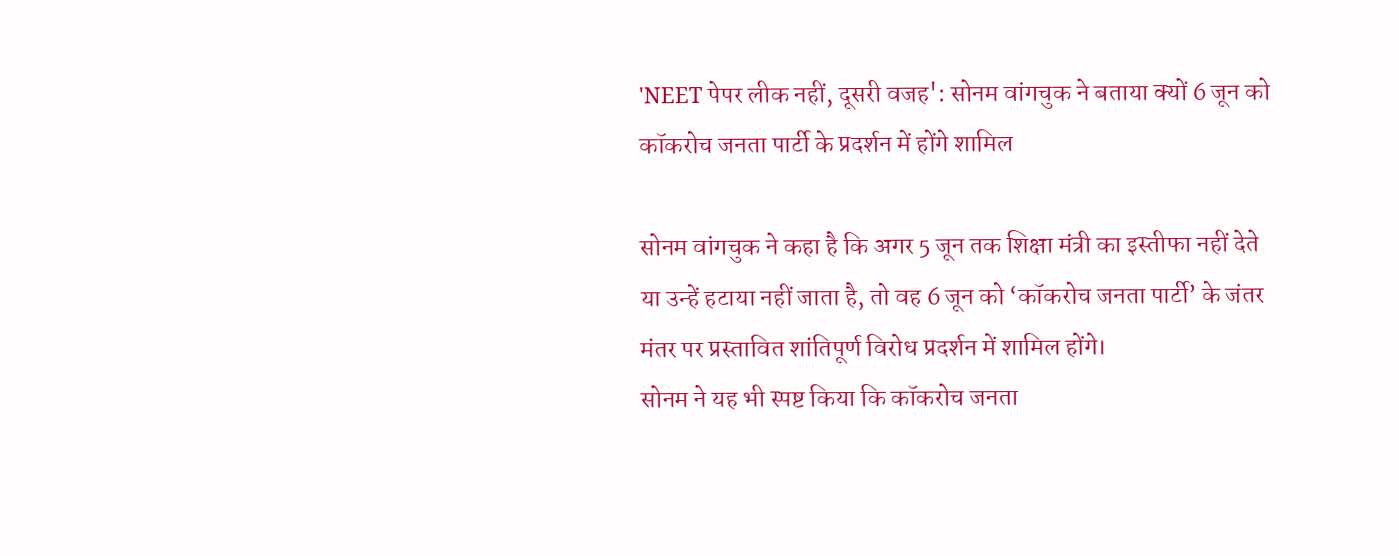'NEET पेपर लीक नहीं, दूसरी वजह': सोनम वांगचुक ने बताया क्यों 6 जून को कॉकरोच जनता पार्टी के प्रदर्शन में होंगे शामिल

सोनम वांगचुक ने कहा है कि अगर 5 जून तक शिक्षा मंत्री का इस्तीफा नहीं देते या उन्हें हटाया नहीं जाता है, तो वह 6 जून को ‘कॉकरोच जनता पार्टी’ के जंतर मंतर पर प्रस्तावित शांतिपूर्ण विरोध प्रदर्शन में शामिल होंगे।
सोनम ने यह भी स्पष्ट किया कि कॉकरोच जनता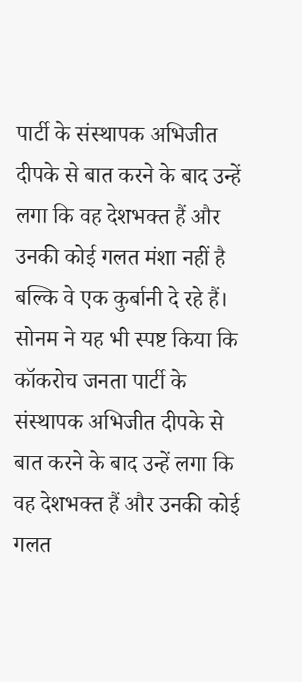पार्टी के संस्थापक अभिजीत दीपके से बात करने के बाद उन्हें लगा कि वह देशभक्त हैं और उनकी कोई गलत मंशा नहीं है बल्कि वे एक कुर्बानी दे रहे हैं।
सोनम ने यह भी स्पष्ट किया कि कॉकरोच जनता पार्टी के संस्थापक अभिजीत दीपके से बात करने के बाद उन्हें लगा कि वह देशभक्त हैं और उनकी कोई गलत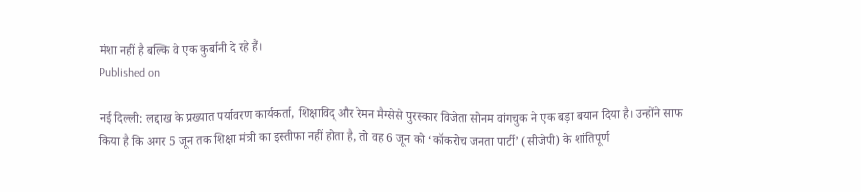मंशा नहीं है बल्कि वे एक कुर्बानी दे रहे हैं।
Published on

नई दिल्ली: लद्दाख के प्रख्यात पर्यावरण कार्यकर्ता, शिक्षाविद् और रेमन मैग्सेसे पुरस्कार विजेता सोनम वांगचुक ने एक बड़ा बयान दिया है। उन्होंने साफ किया है कि अगर 5 जून तक शिक्षा मंत्री का इस्तीफा नहीं होता है, तो वह 6 जून को ‘कॉकरोच जनता पार्टी’ (सीजेपी) के शांतिपूर्ण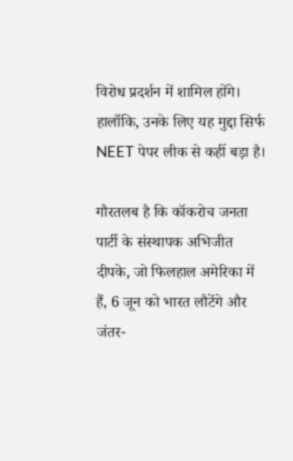विरोध प्रदर्शन में शामिल होंगे। हालाँकि, उनके लिए यह मुद्दा सिर्फ NEET पेपर लीक से कहीं बड़ा है।

गौरतलब है कि कॉकरोच जनता पार्टी के संस्थापक अभिजीत दीपके, जो फिलहाल अमेरिका में हैं, 6 जून को भारत लौटेंगे और जंतर-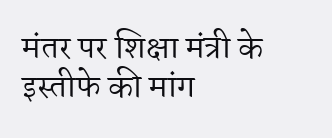मंतर पर शिक्षा मंत्री के इस्तीफे की मांग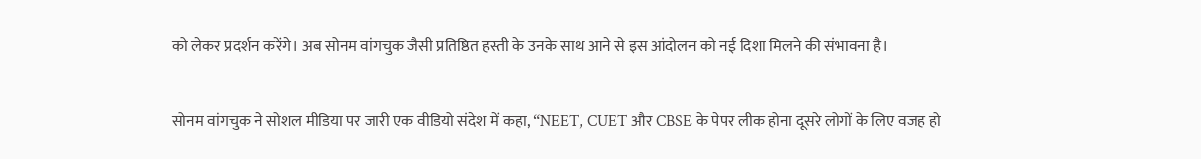को लेकर प्रदर्शन करेंगे। अब सोनम वांगचुक जैसी प्रतिष्ठित हस्ती के उनके साथ आने से इस आंदोलन को नई दिशा मिलने की संभावना है।


सोनम वांगचुक ने सोशल मीडिया पर जारी एक वीडियो संदेश में कहा, “NEET, CUET और CBSE के पेपर लीक होना दूसरे लोगों के लिए वजह हो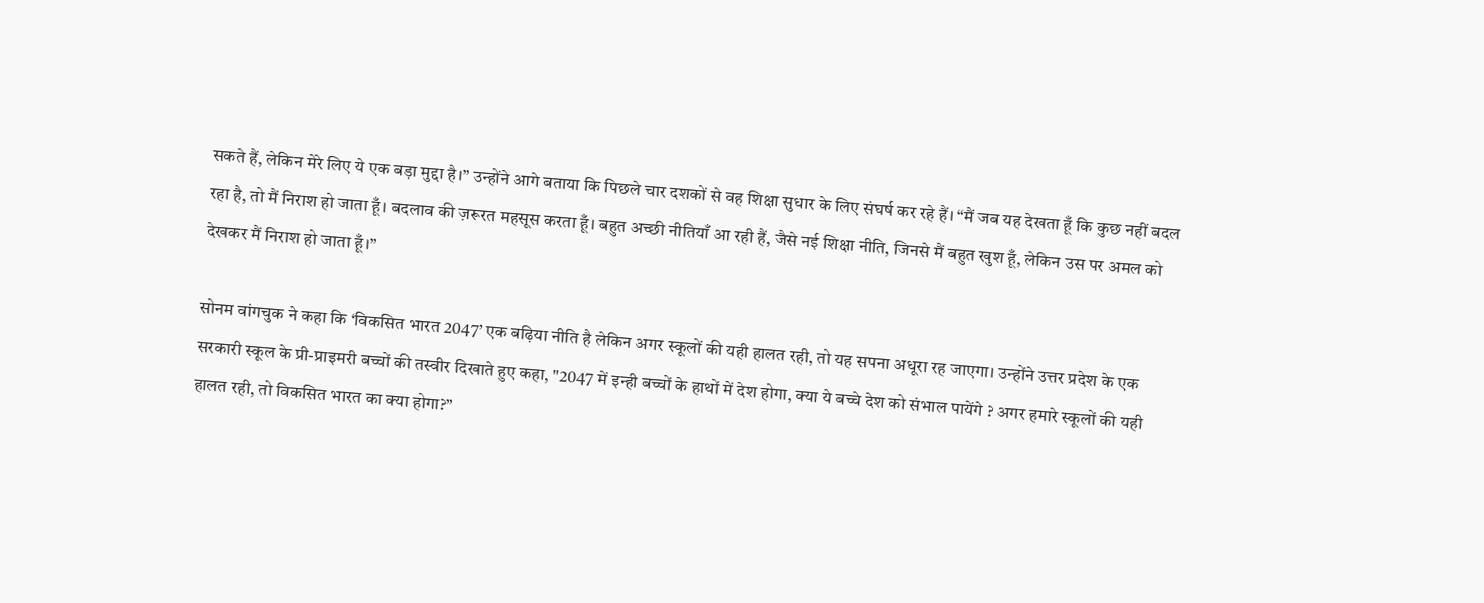सकते हैं, लेकिन मेरे लिए ये एक बड़ा मुद्दा है।” उन्होंने आगे बताया कि पिछले चार दशकों से वह शिक्षा सुधार के लिए संघर्ष कर रहे हैं। “मैं जब यह देखता हूँ कि कुछ नहीं बदल रहा है, तो मैं निराश हो जाता हूँ। बदलाव की ज़रूरत महसूस करता हूँ। बहुत अच्छी नीतियाँ आ रही हैं, जैसे नई शिक्षा नीति, जिनसे मैं बहुत खुश हूँ, लेकिन उस पर अमल को देखकर मैं निराश हो जाता हूँ।”

सोनम वांगचुक ने कहा कि ‘विकसित भारत 2047’ एक बढ़िया नीति है लेकिन अगर स्कूलों की यही हालत रही, तो यह सपना अधूरा रह जाएगा। उन्होंने उत्तर प्रदेश के एक सरकारी स्कूल के प्री-प्राइमरी बच्चों की तस्वीर दिखाते हुए कहा, "2047 में इन्ही बच्चों के हाथों में देश होगा, क्या ये बच्चे देश को संभाल पायेंगे ? अगर हमारे स्कूलों की यही हालत रही, तो विकसित भारत का क्या होगा?”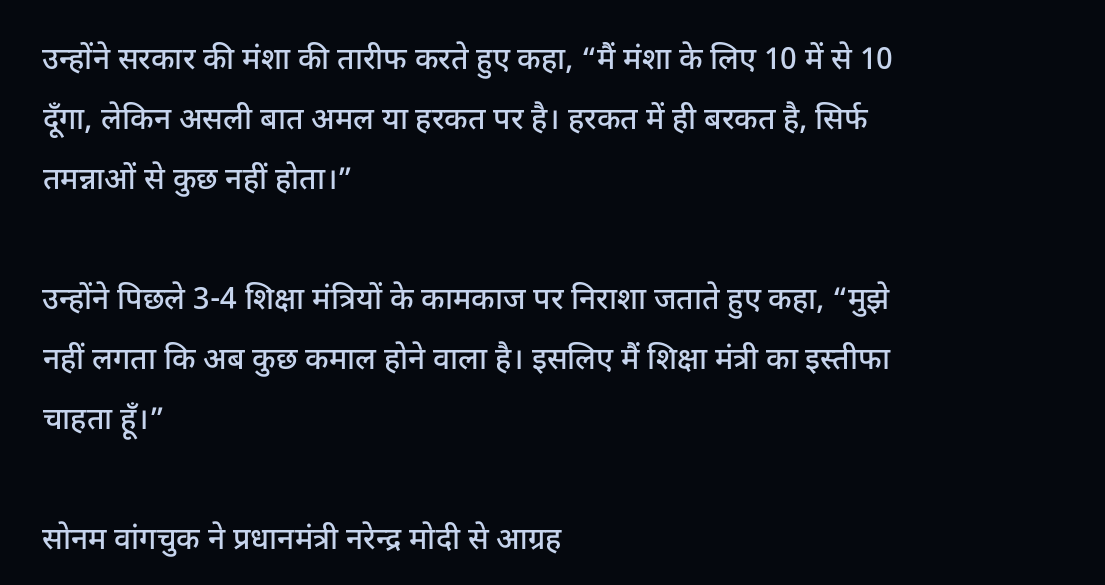उन्होंने सरकार की मंशा की तारीफ करते हुए कहा, “मैं मंशा के लिए 10 में से 10 दूँगा, लेकिन असली बात अमल या हरकत पर है। हरकत में ही बरकत है, सिर्फ तमन्नाओं से कुछ नहीं होता।”

उन्होंने पिछले 3-4 शिक्षा मंत्रियों के कामकाज पर निराशा जताते हुए कहा, “मुझे नहीं लगता कि अब कुछ कमाल होने वाला है। इसलिए मैं शिक्षा मंत्री का इस्तीफा चाहता हूँ।”

सोनम वांगचुक ने प्रधानमंत्री नरेन्द्र मोदी से आग्रह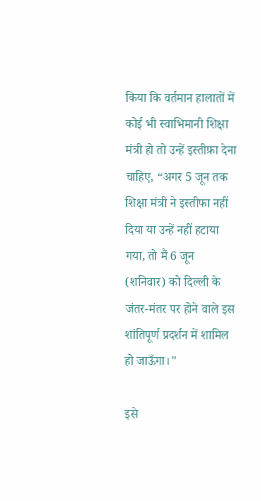किया कि वर्तमान हालातों में कोई भी स्वाभिमानी शिक्षा मंत्री हो तो उन्हें इस्तीफ़ा देना चाहिए, “अगर 5 जून तक शिक्षा मंत्री ने इस्तीफा नहीं दिया या उन्हें नहीं हटाया गया, तो मैं 6 जून (शनिवार) को दिल्ली के जंतर-मंतर पर होने वाले इस शांतिपूर्ण प्रदर्शन में शामिल हो जाऊँगा।"

इसे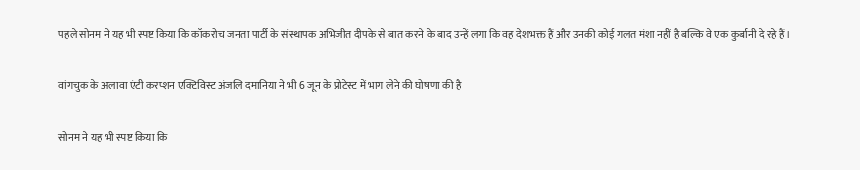पहले सोनम ने यह भी स्पष्ट किया कि कॉकरोच जनता पार्टी के संस्थापक अभिजीत दीपके से बात करने के बाद उन्हें लगा कि वह देशभक्त हैं और उनकी कोई गलत मंशा नहीं है बल्कि वे एक कुर्बानी दे रहे हैं।

वांगचुक के अलावा एंटी करप्शन एक्टिविस्ट अंजलि दमानिया ने भी 6 जून के प्रोटेस्ट में भाग लेने की घोषणा की है

सोनम ने यह भी स्पष्ट किया कि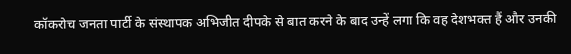कॉकरोच जनता पार्टी के संस्थापक अभिजीत दीपके से बात करने के बाद उन्हें लगा कि वह देशभक्त हैं और उनकी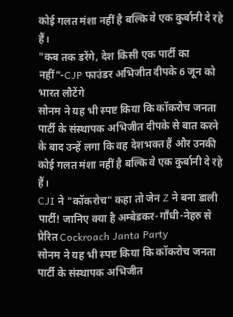कोई गलत मंशा नहीं है बल्कि वे एक कुर्बानी दे रहे हैं।
"कब तक डरेंगे, देश किसी एक पार्टी का नहीं"-CJP फाउंडर अभिजीत दीपके 6 जून को भारत लौटेंगे
सोनम ने यह भी स्पष्ट किया कि कॉकरोच जनता पार्टी के संस्थापक अभिजीत दीपके से बात करने के बाद उन्हें लगा कि वह देशभक्त हैं और उनकी कोई गलत मंशा नहीं है बल्कि वे एक कुर्बानी दे रहे हैं।
CJI ने "कॉकरोच" कहा तो जेन Z ने बना डाली पार्टी! जानिए क्या है अम्बेडकर-गाँधी-नेहरु से प्रेरित Cockroach Janta Party
सोनम ने यह भी स्पष्ट किया कि कॉकरोच जनता पार्टी के संस्थापक अभिजीत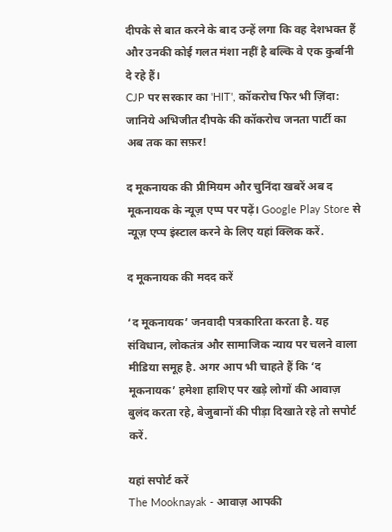दीपके से बात करने के बाद उन्हें लगा कि वह देशभक्त हैं और उनकी कोई गलत मंशा नहीं है बल्कि वे एक कुर्बानी दे रहे हैं।
CJP पर सरकार का 'HIT', कॉकरोच फिर भी ज़िंदा: जानिये अभिजीत दीपके की कॉकरोच जनता पार्टी का अब तक का सफ़र!

द मूकनायक की प्रीमियम और चुनिंदा खबरें अब द मूकनायक के न्यूज़ एप्प पर पढ़ें। Google Play Store से न्यूज़ एप्प इंस्टाल करने के लिए यहां क्लिक करें.

द मूकनायक की मदद करें

‘द मूकनायक’ जनवादी पत्रकारिता करता है. यह संविधान, लोकतंत्र और सामाजिक न्याय पर चलने वाला मीडिया समूह है. अगर आप भी चाहते हैं कि ‘द मूकनायक’ हमेशा हाशिए पर खड़े लोगों की आवाज़ बुलंद करता रहे, बेजुबानों की पीड़ा दिखाते रहे तो सपोर्ट करें.

यहां सपोर्ट करें
The Mooknayak - आवाज़ आपकी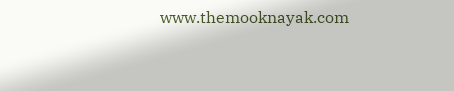www.themooknayak.com